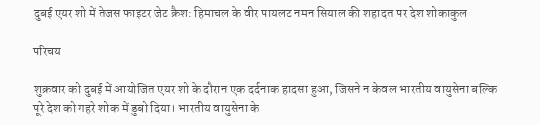दुबई एयर शो में तेजस फाइटर जेट क्रैश: हिमाचल के वीर पायलट नमन सियाल की शहादत पर देश शोकाकुल

परिचय

शुक्रवार को दुबई में आयोजित एयर शो के दौरान एक दर्दनाक हादसा हुआ, जिसने न केवल भारतीय वायुसेना बल्कि पूरे देश को गहरे शोक में डुबो दिया। भारतीय वायुसेना के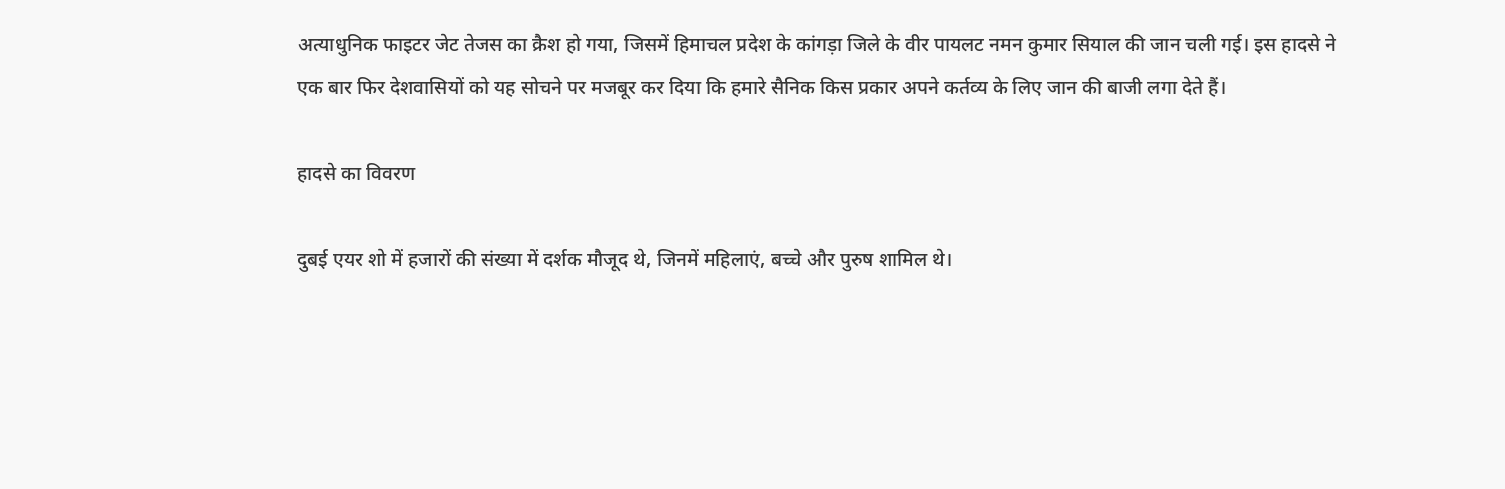अत्याधुनिक फाइटर जेट तेजस का क्रैश हो गया, जिसमें हिमाचल प्रदेश के कांगड़ा जिले के वीर पायलट नमन कुमार सियाल की जान चली गई। इस हादसे ने एक बार फिर देशवासियों को यह सोचने पर मजबूर कर दिया कि हमारे सैनिक किस प्रकार अपने कर्तव्य के लिए जान की बाजी लगा देते हैं।

हादसे का विवरण

दुबई एयर शो में हजारों की संख्या में दर्शक मौजूद थे, जिनमें महिलाएं, बच्चे और पुरुष शामिल थे।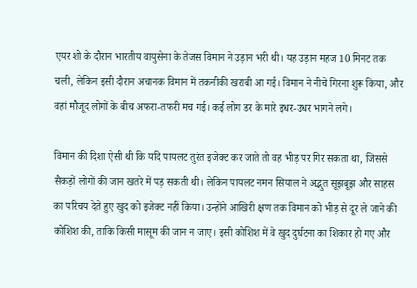एयर शो के दौरान भारतीय वायुसेना के तेजस विमान ने उड़ान भरी थी। यह उड़ान महज 10 मिनट तक चली, लेकिन इसी दौरान अचानक विमान में तकनीकी खराबी आ गई। विमान ने नीचे गिरना शुरू किया, और वहां मौजूद लोगों के बीच अफरा-तफरी मच गई। कई लोग डर के मारे इधर-उधर भागने लगे।

विमान की दिशा ऐसी थी कि यदि पायलट तुरंत इजेक्ट कर जाते तो वह भीड़ पर गिर सकता था, जिससे सैकड़ों लोगों की जान खतरे में पड़ सकती थी। लेकिन पायलट नमन सियाल ने अद्भुत सूझबूझ और साहस का परिचय देते हुए खुद को इजेक्ट नहीं किया। उन्होंने आखिरी क्षण तक विमान को भीड़ से दूर ले जाने की कोशिश की, ताकि किसी मासूम की जान न जाए। इसी कोशिश में वे खुद दुर्घटना का शिकार हो गए और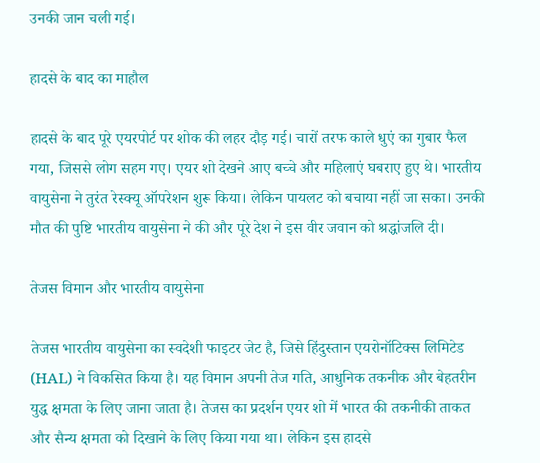उनकी जान चली गई।

हादसे के बाद का माहौल

हादसे के बाद पूरे एयरपोर्ट पर शोक की लहर दौड़ गई। चारों तरफ काले धुएं का गुबार फैल गया, जिससे लोग सहम गए। एयर शो देखने आए बच्चे और महिलाएं घबराए हुए थे। भारतीय वायुसेना ने तुरंत रेस्क्यू ऑपरेशन शुरू किया। लेकिन पायलट को बचाया नहीं जा सका। उनकी मौत की पुष्टि भारतीय वायुसेना ने की और पूरे देश ने इस वीर जवान को श्रद्धांजलि दी।

तेजस विमान और भारतीय वायुसेना

तेजस भारतीय वायुसेना का स्वदेशी फाइटर जेट है, जिसे हिंदुस्तान एयरोनॉटिक्स लिमिटेड (HAL) ने विकसित किया है। यह विमान अपनी तेज गति, आधुनिक तकनीक और बेहतरीन युद्ध क्षमता के लिए जाना जाता है। तेजस का प्रदर्शन एयर शो में भारत की तकनीकी ताकत और सैन्य क्षमता को दिखाने के लिए किया गया था। लेकिन इस हादसे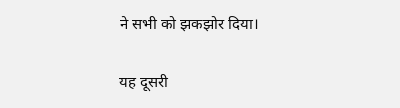ने सभी को झकझोर दिया।

यह दूसरी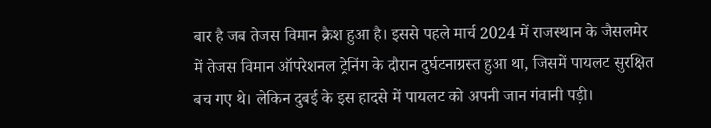बार है जब तेजस विमान क्रैश हुआ है। इससे पहले मार्च 2024 में राजस्थान के जैसलमेर में तेजस विमान ऑपरेशनल ट्रेनिंग के दौरान दुर्घटनाग्रस्त हुआ था, जिसमें पायलट सुरक्षित बच गए थे। लेकिन दुबई के इस हादसे में पायलट को अपनी जान गंवानी पड़ी।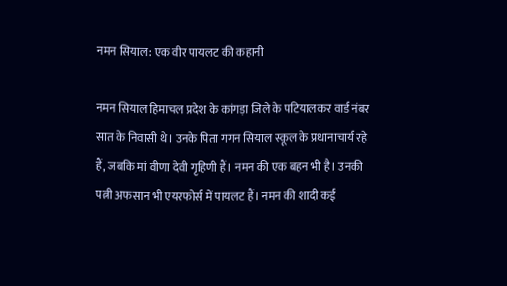नमन सियाल: एक वीर पायलट की कहानी

नमन सियाल हिमाचल प्रदेश के कांगड़ा जिले के पटियालकर वार्ड नंबर सात के निवासी थे। उनके पिता गगन सियाल स्कूल के प्रधानाचार्य रहे हैं, जबकि मां वीणा देवी गृहिणी हैं। नमन की एक बहन भी है। उनकी पत्नी अफसान भी एयरफोर्स में पायलट हैं। नमन की शादी कई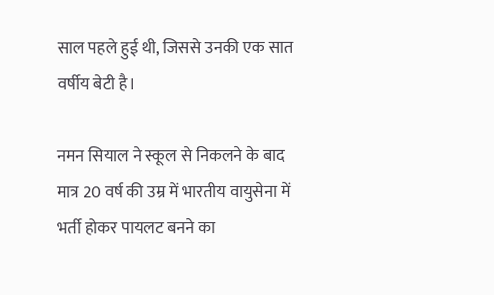साल पहले हुई थी, जिससे उनकी एक सात वर्षीय बेटी है।

नमन सियाल ने स्कूल से निकलने के बाद मात्र 20 वर्ष की उम्र में भारतीय वायुसेना में भर्ती होकर पायलट बनने का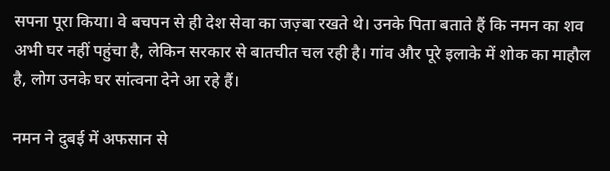सपना पूरा किया। वे बचपन से ही देश सेवा का जज़्बा रखते थे। उनके पिता बताते हैं कि नमन का शव अभी घर नहीं पहुंचा है, लेकिन सरकार से बातचीत चल रही है। गांव और पूरे इलाके में शोक का माहौल है, लोग उनके घर सांत्वना देने आ रहे हैं।

नमन ने दुबई में अफसान से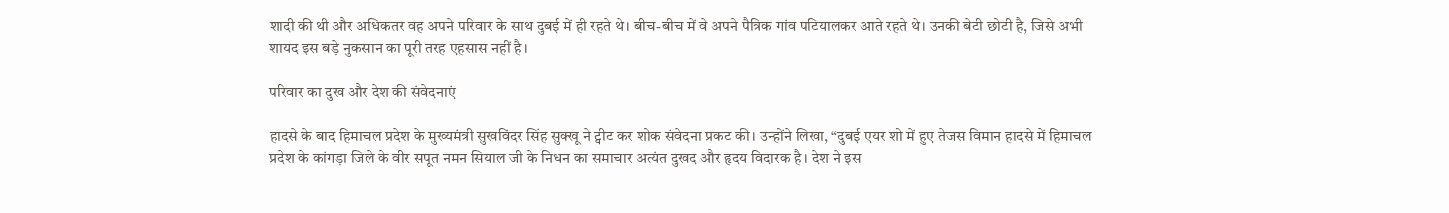शादी की थी और अधिकतर वह अपने परिवार के साथ दुबई में ही रहते थे। बीच-बीच में वे अपने पैत्रिक गांव पटियालकर आते रहते थे। उनकी बेटी छोटी है, जिसे अभी शायद इस बड़े नुकसान का पूरी तरह एहसास नहीं है।

परिवार का दुख और देश की संवेदनाएं

हादसे के बाद हिमाचल प्रदेश के मुख्यमंत्री सुखविंदर सिंह सुक्खू ने ट्वीट कर शोक संवेदना प्रकट की। उन्होंने लिखा, “दुबई एयर शो में हुए तेजस विमान हादसे में हिमाचल प्रदेश के कांगड़ा जिले के वीर सपूत नमन सियाल जी के निधन का समाचार अत्यंत दुखद और हृदय विदारक है। देश ने इस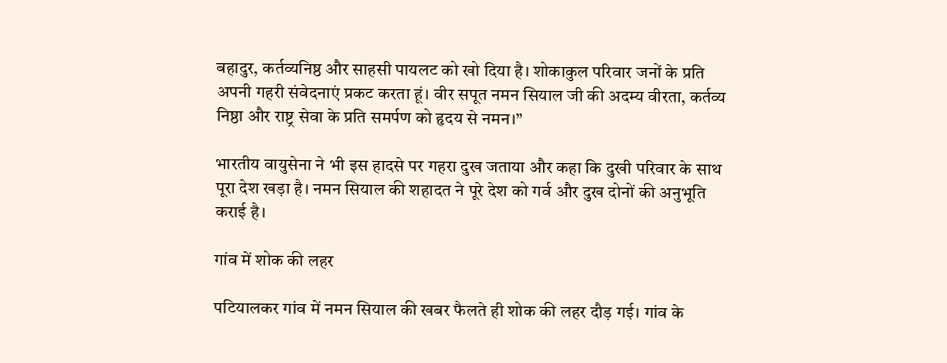बहादुर, कर्तव्यनिष्ठ और साहसी पायलट को खो दिया है। शोकाकुल परिवार जनों के प्रति अपनी गहरी संवेदनाएं प्रकट करता हूं। वीर सपूत नमन सियाल जी की अदम्य वीरता, कर्तव्य निष्ठा और राष्ट्र सेवा के प्रति समर्पण को हृदय से नमन।”

भारतीय वायुसेना ने भी इस हादसे पर गहरा दुख जताया और कहा कि दुखी परिवार के साथ पूरा देश खड़ा है। नमन सियाल की शहादत ने पूरे देश को गर्व और दुख दोनों की अनुभूति कराई है।

गांव में शोक की लहर

पटियालकर गांव में नमन सियाल की खबर फैलते ही शोक की लहर दौड़ गई। गांव के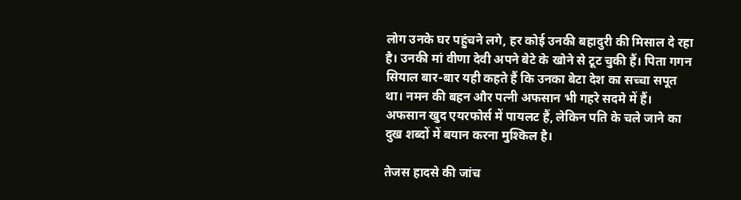लोग उनके घर पहुंचने लगे, हर कोई उनकी बहादुरी की मिसाल दे रहा है। उनकी मां वीणा देवी अपने बेटे के खोने से टूट चुकी हैं। पिता गगन सियाल बार-बार यही कहते हैं कि उनका बेटा देश का सच्चा सपूत था। नमन की बहन और पत्नी अफसान भी गहरे सदमे में हैं। अफसान खुद एयरफोर्स में पायलट हैं, लेकिन पति के चले जाने का दुख शब्दों में बयान करना मुश्किल है।

तेजस हादसे की जांच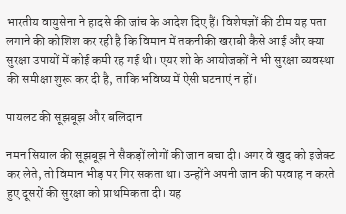भारतीय वायुसेना ने हादसे की जांच के आदेश दिए हैं। विशेषज्ञों की टीम यह पता लगाने की कोशिश कर रही है कि विमान में तकनीकी खराबी कैसे आई और क्या सुरक्षा उपायों में कोई कमी रह गई थी। एयर शो के आयोजकों ने भी सुरक्षा व्यवस्था की समीक्षा शुरू कर दी है, ताकि भविष्य में ऐसी घटनाएं न हों।

पायलट की सूझबूझ और बलिदान

नमन सियाल की सूझबूझ ने सैकड़ों लोगों की जान बचा दी। अगर वे खुद को इजेक्ट कर लेते, तो विमान भीड़ पर गिर सकता था। उन्होंने अपनी जान की परवाह न करते हुए दूसरों की सुरक्षा को प्राथमिकता दी। यह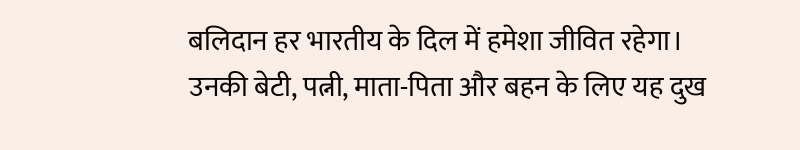बलिदान हर भारतीय के दिल में हमेशा जीवित रहेगा। उनकी बेटी, पत्नी, माता-पिता और बहन के लिए यह दुख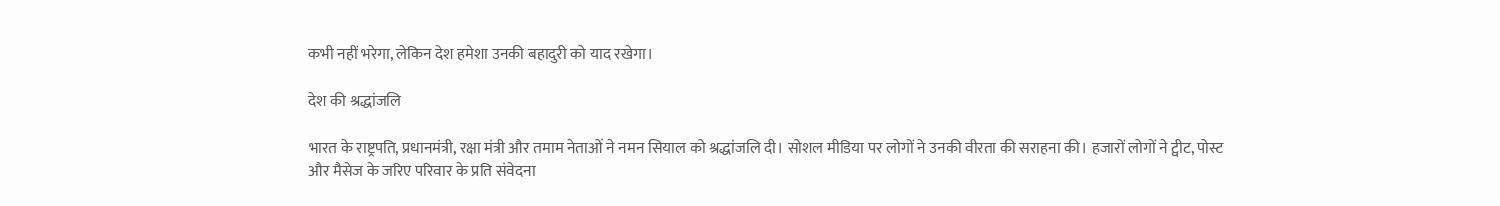कभी नहीं भरेगा, लेकिन देश हमेशा उनकी बहादुरी को याद रखेगा।

देश की श्रद्धांजलि

भारत के राष्ट्रपति, प्रधानमंत्री, रक्षा मंत्री और तमाम नेताओं ने नमन सियाल को श्रद्धांजलि दी। सोशल मीडिया पर लोगों ने उनकी वीरता की सराहना की। हजारों लोगों ने ट्वीट, पोस्ट और मैसेज के जरिए परिवार के प्रति संवेदना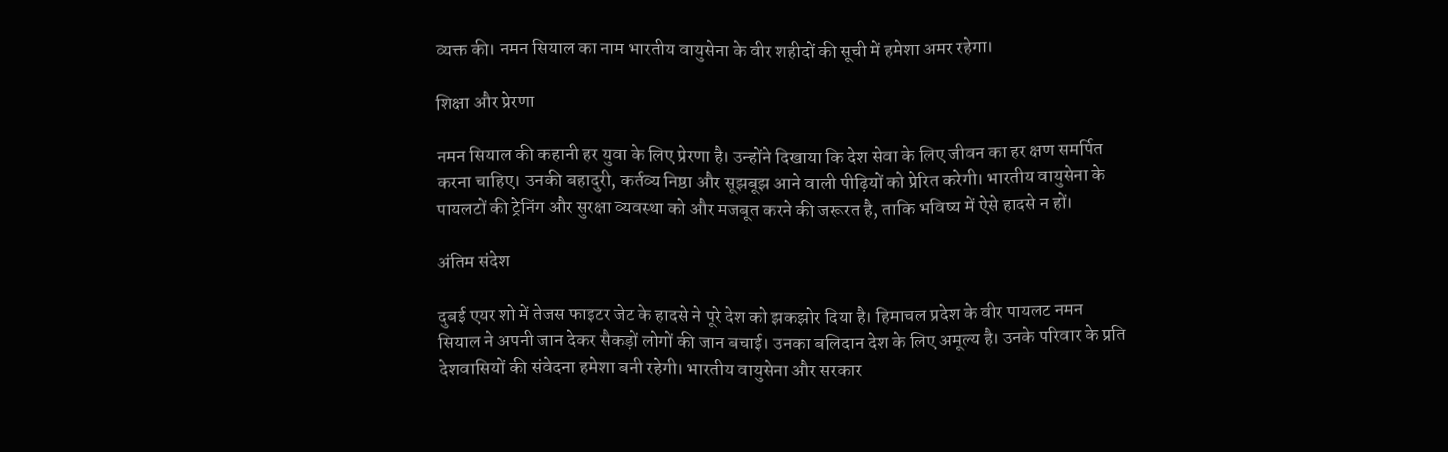व्यक्त की। नमन सियाल का नाम भारतीय वायुसेना के वीर शहीदों की सूची में हमेशा अमर रहेगा।

शिक्षा और प्रेरणा

नमन सियाल की कहानी हर युवा के लिए प्रेरणा है। उन्होंने दिखाया कि देश सेवा के लिए जीवन का हर क्षण समर्पित करना चाहिए। उनकी बहादुरी, कर्तव्य निष्ठा और सूझबूझ आने वाली पीढ़ियों को प्रेरित करेगी। भारतीय वायुसेना के पायलटों की ट्रेनिंग और सुरक्षा व्यवस्था को और मजबूत करने की जरूरत है, ताकि भविष्य में ऐसे हादसे न हों।

अंतिम संदेश

दुबई एयर शो में तेजस फाइटर जेट के हादसे ने पूरे देश को झकझोर दिया है। हिमाचल प्रदेश के वीर पायलट नमन सियाल ने अपनी जान देकर सैकड़ों लोगों की जान बचाई। उनका बलिदान देश के लिए अमूल्य है। उनके परिवार के प्रति देशवासियों की संवेदना हमेशा बनी रहेगी। भारतीय वायुसेना और सरकार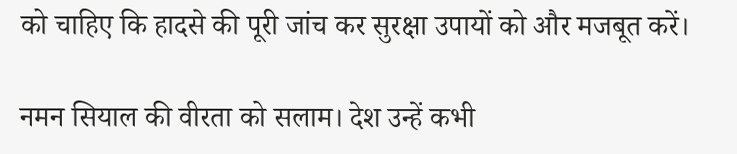को चाहिए कि हादसे की पूरी जांच कर सुरक्षा उपायों को और मजबूत करें।

नमन सियाल की वीरता को सलाम। देश उन्हें कभी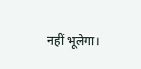नहीं भूलेगा।